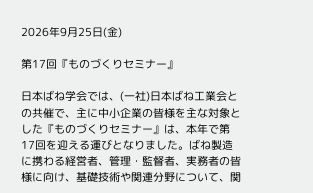2026年9月25日(金)

第17回『ものづくりセミナー』

日本ばね学会では、(一社)日本ばね工業会との共催で、主に中小企業の皆様を主な対象とした『ものづくりセミナー』は、本年で第17回を迎える運びとなりました。ばね製造に携わる経営者、管理・監督者、実務者の皆様に向け、基礎技術や関連分野について、関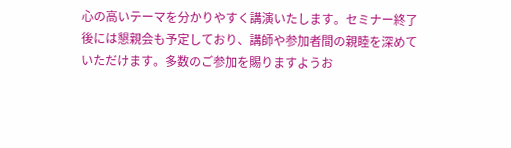心の高いテーマを分かりやすく講演いたします。セミナー終了後には懇親会も予定しており、講師や参加者間の親睦を深めていただけます。多数のご参加を賜りますようお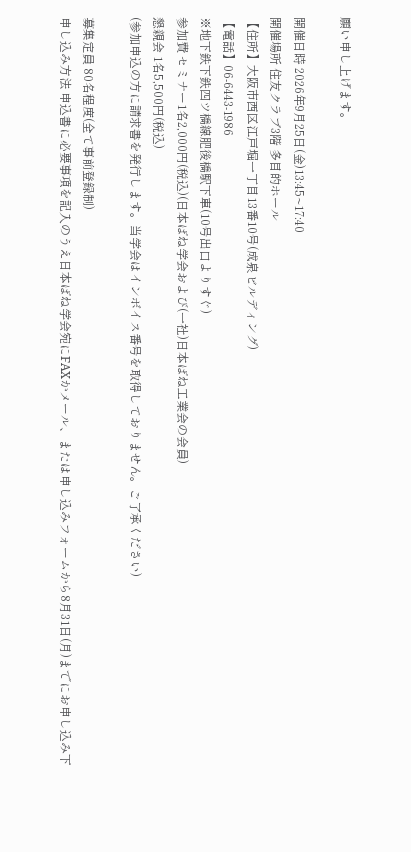願い申し上げます。

開催日時 2026年9月25日(金)13:45~17:40
開催場所 住友クラブ3階 多目的ホール
【住所】大阪市西区江戸堀一丁目13番10号(成泉ビルディング)
【電話】06-6443-1986
※地下鉄下鉄四ツ橋線肥後橋駅下車(10号出口よりすぐ)
参加費 セミナー1名2,000円(税込)(日本ばね学会および(一社)日本ばね工業会の会員)
懇親会 1名5,500円(税込)
(参加申込の方に請求書を発行します。当学会はインボイス番号を取得しておりません。ご了承ください)

募集定員 80名程度(全て事前登録制)
申し込み方法 申込書に必要事項を記入のうえ日本ばね学会宛にFAXかメール、または申し込みフォームから8月31日(月)までにお申し込み下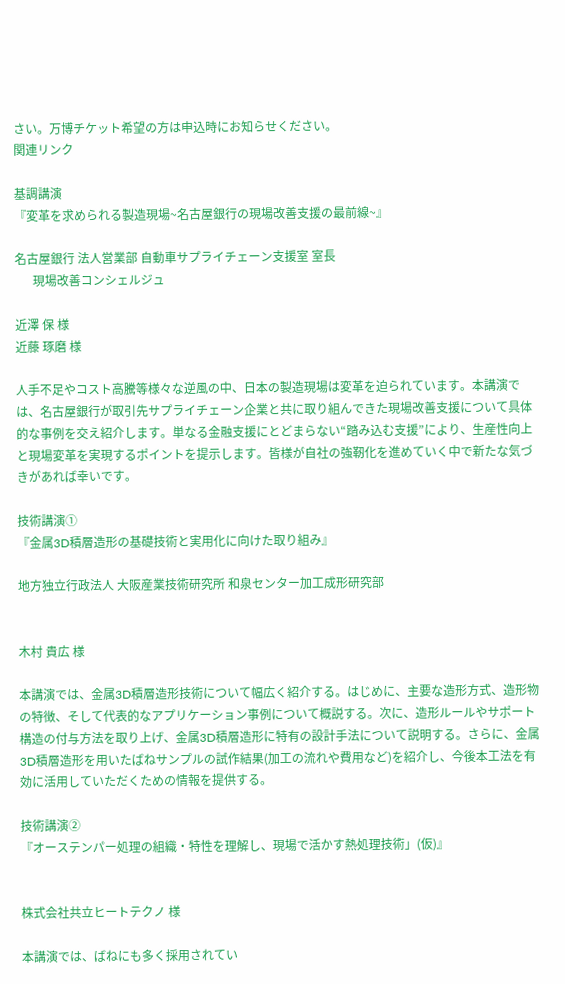さい。万博チケット希望の方は申込時にお知らせください。
関連リンク

基調講演
『変革を求められる製造現場~名古屋銀行の現場改善支援の最前線~』

名古屋銀行 法人営業部 自動車サプライチェーン支援室 室長
      現場改善コンシェルジュ

近澤 保 様
近藤 琢磨 様

人手不足やコスト高騰等様々な逆風の中、日本の製造現場は変革を迫られています。本講演では、名古屋銀行が取引先サプライチェーン企業と共に取り組んできた現場改善支援について具体的な事例を交え紹介します。単なる金融支援にとどまらない“踏み込む支援”により、生産性向上と現場変革を実現するポイントを提示します。皆様が自社の強靭化を進めていく中で新たな気づきがあれば幸いです。

技術講演①
『金属3D積層造形の基礎技術と実用化に向けた取り組み』

地方独立行政法人 大阪産業技術研究所 和泉センター加工成形研究部


木村 貴広 様

本講演では、金属3D積層造形技術について幅広く紹介する。はじめに、主要な造形方式、造形物の特徴、そして代表的なアプリケーション事例について概説する。次に、造形ルールやサポート構造の付与方法を取り上げ、金属3D積層造形に特有の設計手法について説明する。さらに、金属3D積層造形を用いたばねサンプルの試作結果(加工の流れや費用など)を紹介し、今後本工法を有効に活用していただくための情報を提供する。

技術講演②
『オーステンパー処理の組織・特性を理解し、現場で活かす熱処理技術」(仮)』


株式会社共立ヒートテクノ 様

本講演では、ばねにも多く採用されてい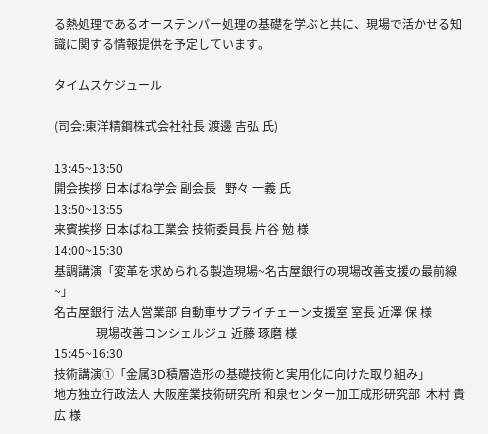る熱処理であるオーステンパー処理の基礎を学ぶと共に、現場で活かせる知識に関する情報提供を予定しています。

タイムスケジュール

(司会:東洋精鋼株式会社社長 渡邊 吉弘 氏)

13:45~13:50
開会挨拶 日本ばね学会 副会長   野々 一義 氏
13:50~13:55
来賓挨拶 日本ばね工業会 技術委員長 片谷 勉 様
14:00~15:30
基調講演「変革を求められる製造現場~名古屋銀行の現場改善支援の最前線~」
名古屋銀行 法人営業部 自動車サプライチェーン支援室 室長 近澤 保 様
              現場改善コンシェルジュ 近藤 琢磨 様
15:45~16:30
技術講演①「金属3D積層造形の基礎技術と実用化に向けた取り組み」
地方独立行政法人 大阪産業技術研究所 和泉センター加工成形研究部  木村 貴広 様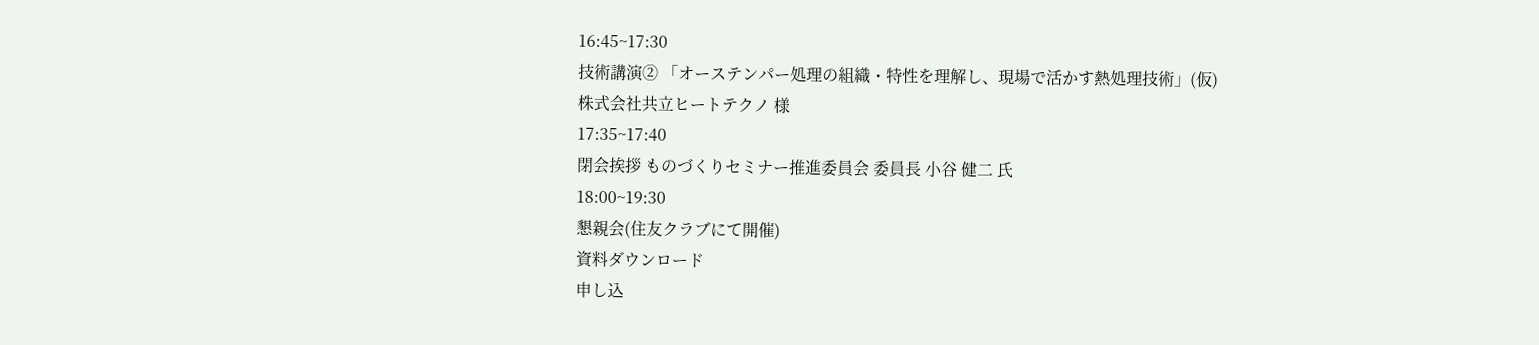16:45~17:30
技術講演② 「オーステンパー処理の組織・特性を理解し、現場で活かす熱処理技術」(仮)
株式会社共立ヒートテクノ 様
17:35~17:40
閉会挨拶 ものづくりセミナー推進委員会 委員長 小谷 健二 氏
18:00~19:30
懇親会(住友クラブにて開催)
資料ダウンロード
申し込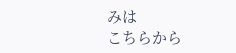みは
こちらから